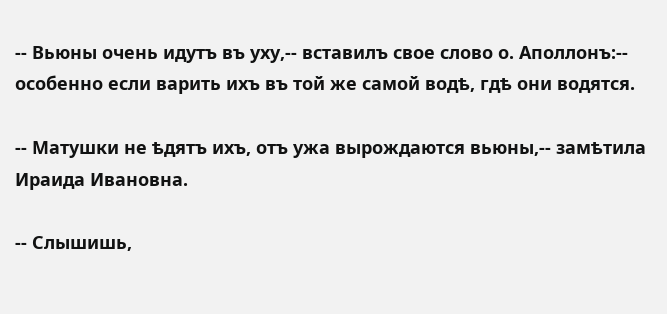-- Вьюны очень идутъ въ уху,-- вставилъ свое слово о. Аполлонъ:-- особенно если варить ихъ въ той же самой водѣ, гдѣ они водятся.

-- Матушки не ѣдятъ ихъ, отъ ужа вырождаются вьюны,-- замѣтила Ираида Ивановна.

-- Слышишь,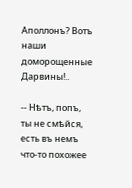Аполлонъ? Вотъ наши доморощенные Дарвины!..

-- Нѣтъ, попъ, ты не смѣйся, есть въ немъ что-то похожее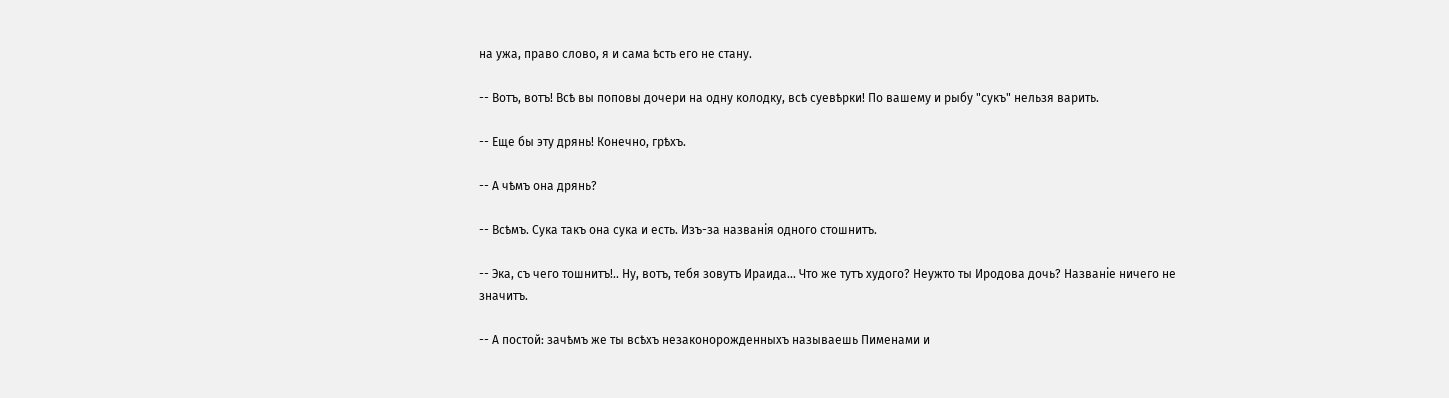на ужа, право слово, я и сама ѣсть его не стану.

-- Вотъ, вотъ! Всѣ вы поповы дочери на одну колодку, всѣ суевѣрки! По вашему и рыбу "сукъ" нельзя варить.

-- Еще бы эту дрянь! Конечно, грѣхъ.

-- А чѣмъ она дрянь?

-- Всѣмъ. Сука такъ она сука и есть. Изъ-за названія одного стошнитъ.

-- Эка, съ чего тошнитъ!.. Ну, вотъ, тебя зовутъ Ираида... Что же тутъ худого? Неужто ты Иродова дочь? Названіе ничего не значитъ.

-- А постой: зачѣмъ же ты всѣхъ незаконорожденныхъ называешь Пименами и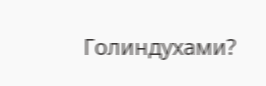Голиндухами?